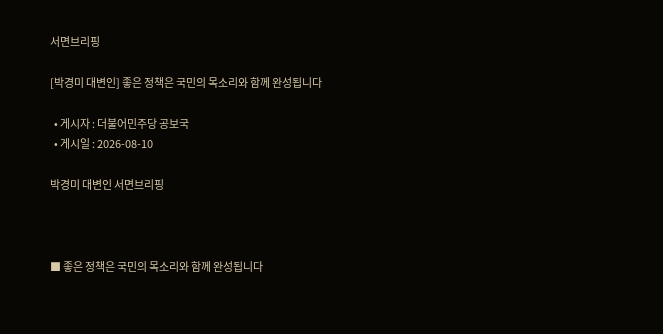서면브리핑

[박경미 대변인] 좋은 정책은 국민의 목소리와 함께 완성됩니다

  • 게시자 : 더불어민주당 공보국
  • 게시일 : 2026-08-10

박경미 대변인 서면브리핑



■ 좋은 정책은 국민의 목소리와 함께 완성됩니다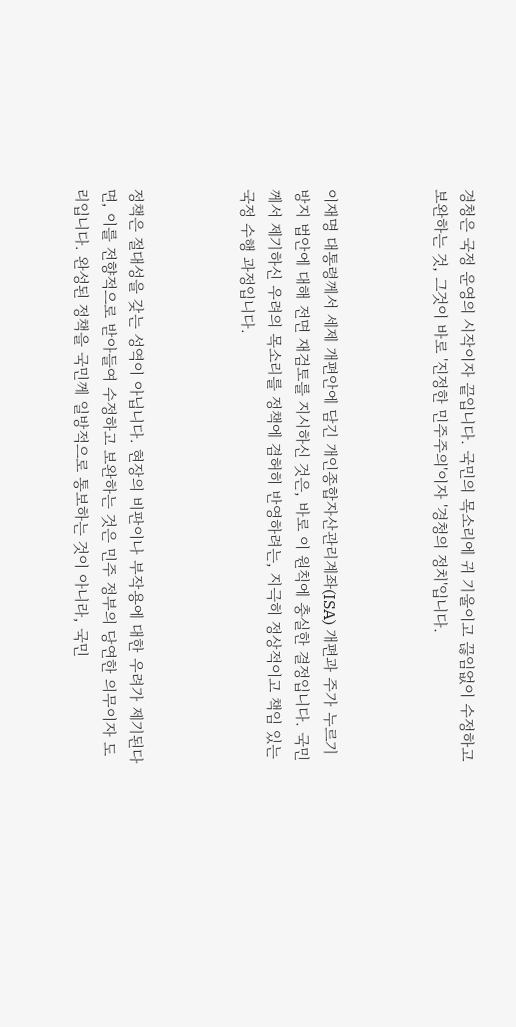경청은 국정 운영의 시작이자 끝입니다. 국민의 목소리에 귀 기울이고 끊임없이 수정하고 보완하는 것, 그것이 바로 '진정한 민주주의'이자 '경청의 정치'입니다.



이재명 대통령께서 세제 개편안에 담긴 개인종합자산관리계좌(ISA) 개편과 주가 누르기 방지 법안에 대해 전면 재검토를 지시하신 것은, 바로 이 원칙에 충실한 결정입니다. 국민께서 제기하신 우려의 목소리를 정책에 겸허히 반영하려는, 지극히 정상적이고 책임 있는 국정 수행 과정입니다.



정책은 절대성을 갖는 성역이 아닙니다. 현장의 비판이나 부작용에 대한 우려가 제기된다면, 이를 전향적으로 받아들여 수정하고 보완하는 것은 민주 정부의 당연한 의무이자 도리입니다. 완성된 정책을 국민께 일방적으로 통보하는 것이 아니라, 국민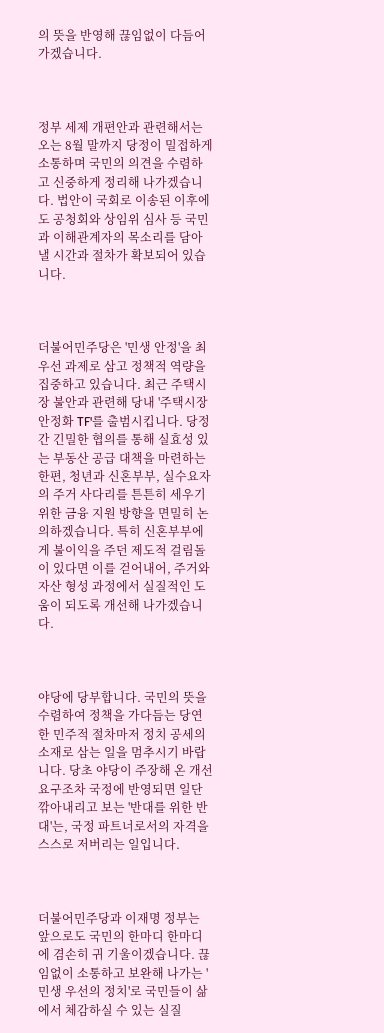의 뜻을 반영해 끊임없이 다듬어 가겠습니다.



정부 세제 개편안과 관련해서는 오는 8월 말까지 당정이 밀접하게 소통하며 국민의 의견을 수렴하고 신중하게 정리해 나가겠습니다. 법안이 국회로 이송된 이후에도 공청회와 상임위 심사 등 국민과 이해관계자의 목소리를 담아낼 시간과 절차가 확보되어 있습니다.



더불어민주당은 '민생 안정'을 최우선 과제로 삼고 정책적 역량을 집중하고 있습니다. 최근 주택시장 불안과 관련해 당내 '주택시장 안정화 TF'를 출범시킵니다. 당정 간 긴밀한 협의를 통해 실효성 있는 부동산 공급 대책을 마련하는 한편, 청년과 신혼부부, 실수요자의 주거 사다리를 튼튼히 세우기 위한 금융 지원 방향을 면밀히 논의하겠습니다. 특히 신혼부부에게 불이익을 주던 제도적 걸림돌이 있다면 이를 걷어내어, 주거와 자산 형성 과정에서 실질적인 도움이 되도록 개선해 나가겠습니다.



야당에 당부합니다. 국민의 뜻을 수렴하여 정책을 가다듬는 당연한 민주적 절차마저 정치 공세의 소재로 삼는 일을 멈추시기 바랍니다. 당초 야당이 주장해 온 개선 요구조차 국정에 반영되면 일단 깎아내리고 보는 '반대를 위한 반대'는, 국정 파트너로서의 자격을 스스로 저버리는 일입니다.



더불어민주당과 이재명 정부는 앞으로도 국민의 한마디 한마디에 겸손히 귀 기울이겠습니다. 끊임없이 소통하고 보완해 나가는 '민생 우선의 정치'로 국민들이 삶에서 체감하실 수 있는 실질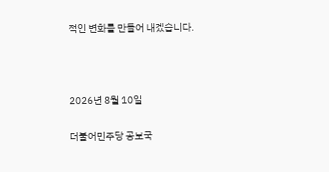적인 변화를 만들어 내겠습니다.



2026년 8월 10일

더불어민주당 공보국